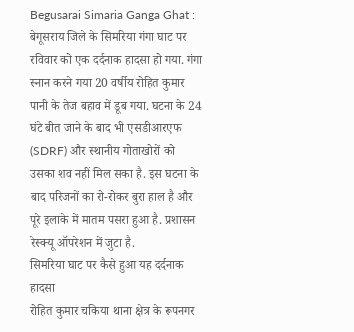Begusarai Simaria Ganga Ghat : बेगूसराय जिले के सिमरिया गंगा घाट पर रविवार को एक दर्दनाक हादसा हो गया. गंगा स्नान करने गया 20 वर्षीय रोहित कुमार पानी के तेज बहाव में डूब गया. घटना के 24 घंटे बीत जाने के बाद भी एसडीआरएफ (SDRF) और स्थानीय गोताखोरों को उसका शव नहीं मिल सका है. इस घटना के बाद परिजनों का रो-रोकर बुरा हाल है और पूरे इलाके में मातम पसरा हुआ है. प्रशासन रेस्क्यू ऑपरेशन में जुटा है.
सिमरिया घाट पर कैसे हुआ यह दर्दनाक हादसा
रोहित कुमार चकिया थाना क्षेत्र के रूपनगर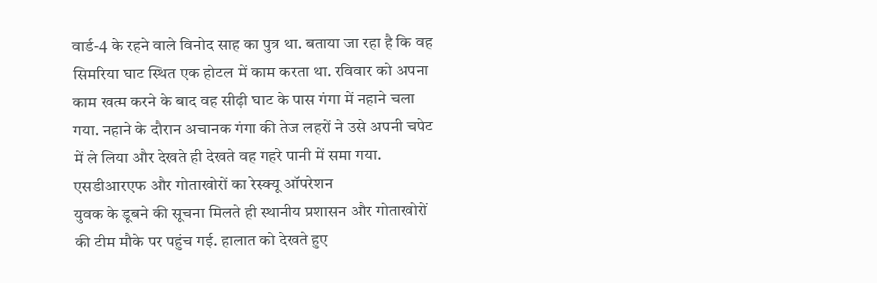वार्ड-4 के रहने वाले विनोद साह का पुत्र था. बताया जा रहा है कि वह सिमरिया घाट स्थित एक होटल में काम करता था. रविवार को अपना काम खत्म करने के बाद वह सीढ़ी घाट के पास गंगा में नहाने चला गया. नहाने के दौरान अचानक गंगा की तेज लहरों ने उसे अपनी चपेट में ले लिया और देखते ही देखते वह गहरे पानी में समा गया.
एसडीआरएफ और गोताखोरों का रेस्क्यू ऑपरेशन
युवक के डूबने की सूचना मिलते ही स्थानीय प्रशासन और गोताखोरों की टीम मौके पर पहुंच गई. हालात को देखते हुए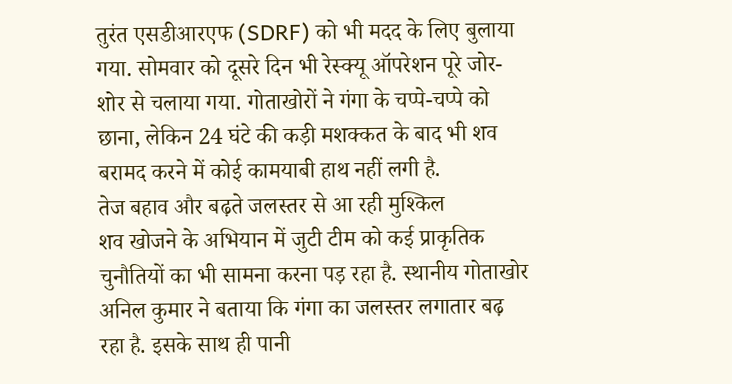तुरंत एसडीआरएफ (SDRF) को भी मदद के लिए बुलाया गया. सोमवार को दूसरे दिन भी रेस्क्यू ऑपरेशन पूरे जोर-शोर से चलाया गया. गोताखोरों ने गंगा के चप्पे-चप्पे को छाना, लेकिन 24 घंटे की कड़ी मशक्कत के बाद भी शव बरामद करने में कोई कामयाबी हाथ नहीं लगी है.
तेज बहाव और बढ़ते जलस्तर से आ रही मुश्किल
शव खोजने के अभियान में जुटी टीम को कई प्राकृतिक चुनौतियों का भी सामना करना पड़ रहा है. स्थानीय गोताखोर अनिल कुमार ने बताया कि गंगा का जलस्तर लगातार बढ़ रहा है. इसके साथ ही पानी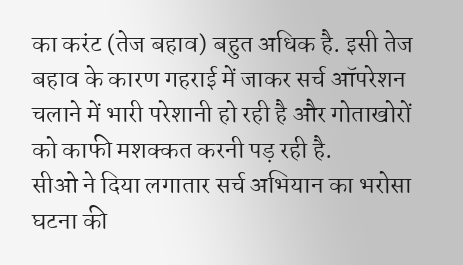का करंट (तेज बहाव) बहुत अधिक है. इसी तेज बहाव के कारण गहराई में जाकर सर्च ऑपरेशन चलाने में भारी परेशानी हो रही है और गोताखोरों को काफी मशक्कत करनी पड़ रही है.
सीओ ने दिया लगातार सर्च अभियान का भरोसा
घटना की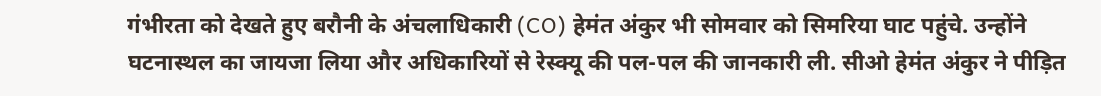गंभीरता को देखते हुए बरौनी के अंचलाधिकारी (CO) हेमंत अंकुर भी सोमवार को सिमरिया घाट पहुंचे. उन्होंने घटनास्थल का जायजा लिया और अधिकारियों से रेस्क्यू की पल-पल की जानकारी ली. सीओ हेमंत अंकुर ने पीड़ित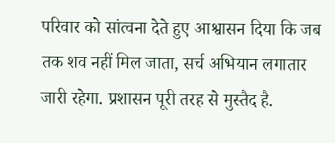परिवार को सांत्वना देते हुए आश्वासन दिया कि जब तक शव नहीं मिल जाता, सर्च अभियान लगातार जारी रहेगा. प्रशासन पूरी तरह से मुस्तैद है.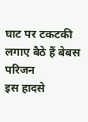घाट पर टकटकी लगाए बैठे हैं बेबस परिजन
इस हादसे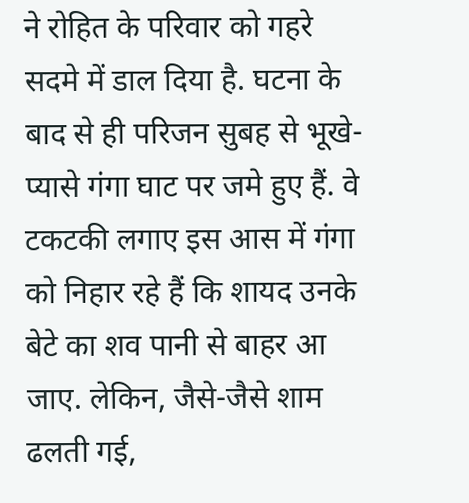ने रोहित के परिवार को गहरे सदमे में डाल दिया है. घटना के बाद से ही परिजन सुबह से भूखे-प्यासे गंगा घाट पर जमे हुए हैं. वे टकटकी लगाए इस आस में गंगा को निहार रहे हैं कि शायद उनके बेटे का शव पानी से बाहर आ जाए. लेकिन, जैसे-जैसे शाम ढलती गई,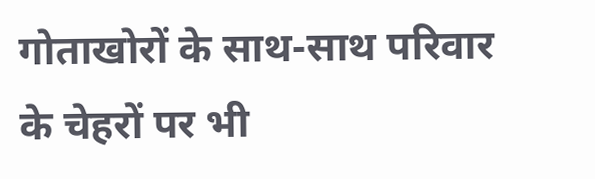गोताखोरों के साथ-साथ परिवार के चेहरों पर भी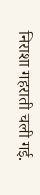निराशा गहराती चली गई.